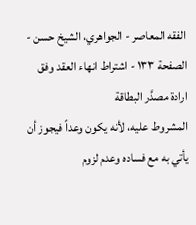الفقه المعاصر - الجواهري، الشيخ حسن - الصفحة ١٣٣ - اشتراط انهاء العقد وفق ارادة مصدَّر البطاقة
المشروط عليه، لأنه يكون وعداً فيجوز أن يأتي به مع فساده وعدم لزوم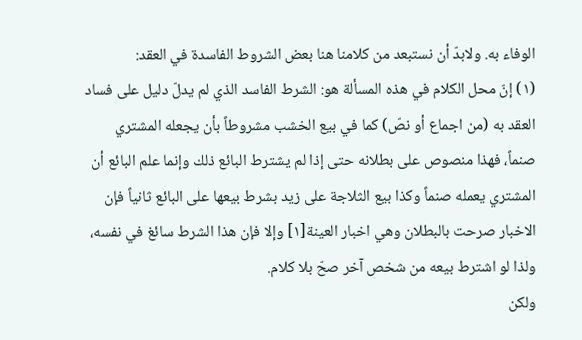الوفاء به. ولابدّ أن نستبعد من كلامنا هنا بعض الشروط الفاسدة في العقد:
(١) إنّ محل الكلام في هذه المسألة هو: الشرط الفاسد الذي لم يدلّ دليل على فساد العقد به (من اجماع أو نصّ) كما في بيع الخشب مشروطاً بأن يجعله المشتري صنماً، فهذا منصوص على بطلانه حتى إذا لم يشترط البائع ذلك وإنما علم البائع أن المشتري يعمله صنماً وكذا بيع الثلاجة على زيد بشرط بيعها على البائع ثانياً فإن الاخبار صرحت بالبطلان وهي اخبار العينة[١] وإلا فإن هذا الشرط سائغ في نفسه، ولذا لو اشترط بيعه من شخص آخر صحّ بلا كلام.
ولكن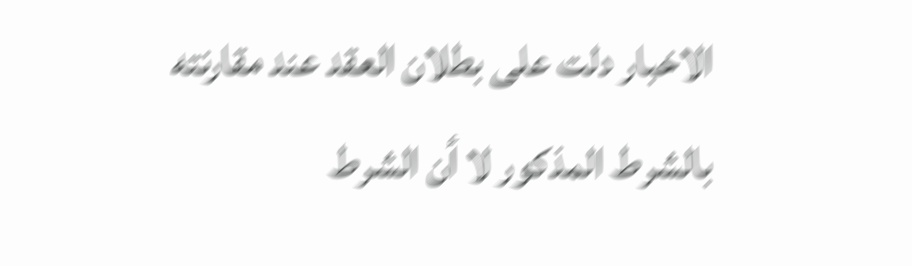الاخبار دلت على بطلان العقد عند مقارنته بالشرط المذكور لا أن الشرط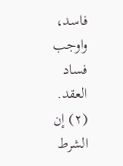فاسد، واوجب فساد العقد.
(٢) إن الشرط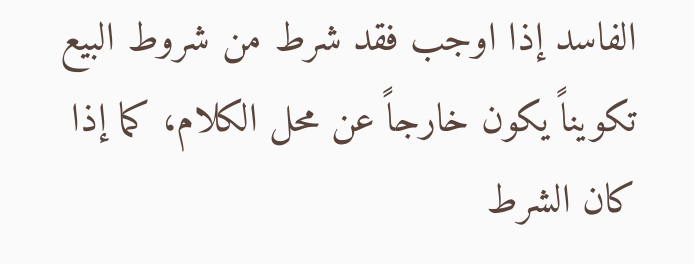الفاسد إذا اوجب فقد شرط من شروط البيع تكويناً يكون خارجاً عن محل الكلام، كما إذا كان الشرط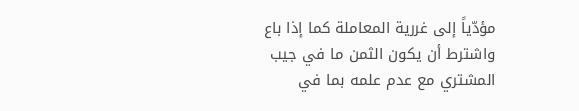مؤدّياً إلى غررية المعاملة كما إذا باع واشترط أن يكون الثمن ما في جيب المشتري مع عدم علمه بما في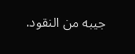جيبه من النقود.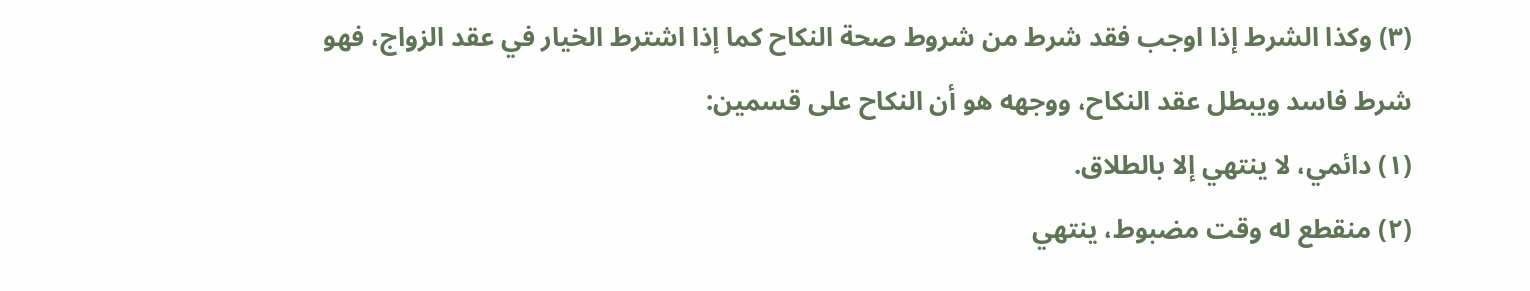(٣) وكذا الشرط إذا اوجب فقد شرط من شروط صحة النكاح كما إذا اشترط الخيار في عقد الزواج، فهو شرط فاسد ويبطل عقد النكاح، ووجهه هو أن النكاح على قسمين:
(١) دائمي، لا ينتهي إلا بالطلاق.
(٢) منقطع له وقت مضبوط، ينتهي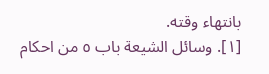بانتهاء وقته.
[١]. وسائل الشيعة باب ٥ من احكام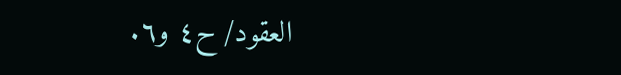العقود/ ح٤ و٦.